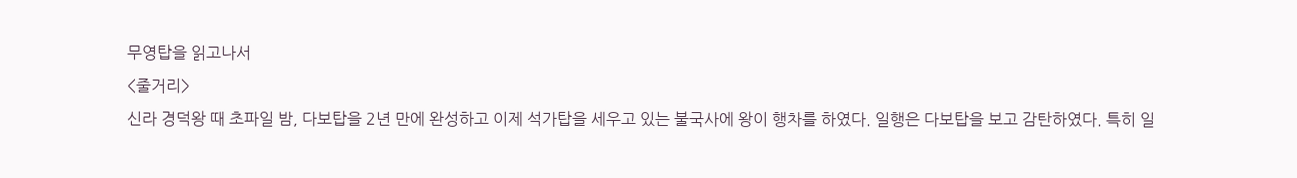무영탑을 읽고나서
<줄거리>
신라 경덕왕 때 초파일 밤, 다보탑을 2년 만에 완성하고 이제 석가탑을 세우고 있는 불국사에 왕이 행차를 하였다. 일행은 다보탑을 보고 감탄하였다. 특히 일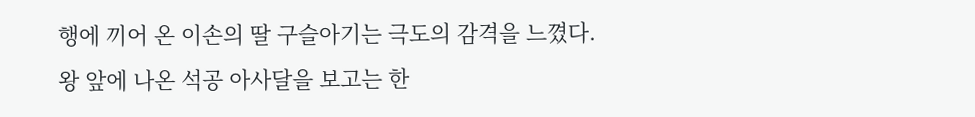행에 끼어 온 이손의 딸 구슬아기는 극도의 감격을 느꼈다. 왕 앞에 나온 석공 아사달을 보고는 한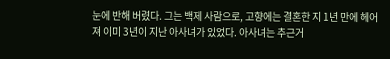눈에 반해 버렸다. 그는 백제 사람으로, 고향에는 결혼한 지 1년 만에 헤어져 이미 3년이 지난 아사녀가 있었다. 아사녀는 추근거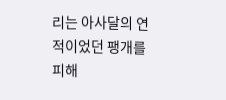리는 아사달의 연적이었던 팽개를 피해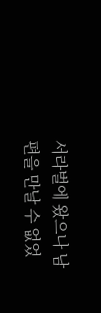서라벌에 왔으나 남편을 만날 수 없었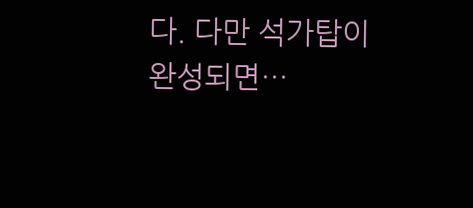다. 다만 석가탑이 완성되면…